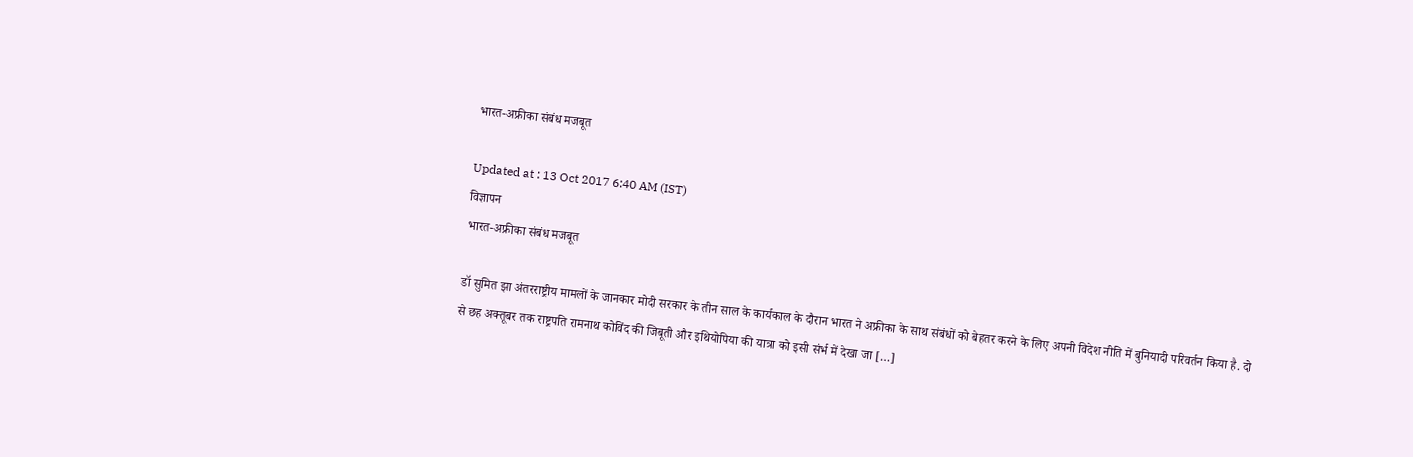भारत-अफ्रीका संबंध मजबूत

Updated at : 13 Oct 2017 6:40 AM (IST)
विज्ञापन
भारत-अफ्रीका संबंध मजबूत

डॉ सुमित झा अंतरराष्ट्रीय मामलों के जानकार मोदी सरकार के तीन साल के कार्यकाल के दौरान भारत ने अफ्रीका के साथ संबंधों को बेहतर करने के लिए अपनी विदेश नीति में बुनियादी परिवर्तन किया है. दो से छह अक्तूबर तक राष्ट्रपति रामनाथ कोविंद की जिबूती और इथियोपिया की यात्रा को इसी संर्भ में देखा जा […]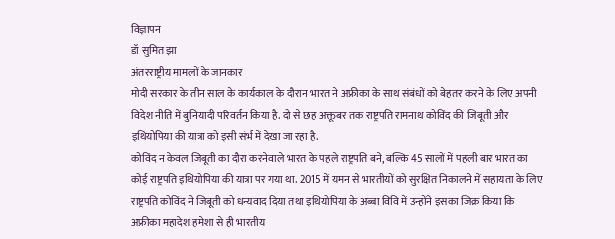विज्ञापन
डॉ सुमित झा
अंतरराष्ट्रीय मामलों के जानकार
मोदी सरकार के तीन साल के कार्यकाल के दौरान भारत ने अफ्रीका के साथ संबंधों को बेहतर करने के लिए अपनी विदेश नीति में बुनियादी परिवर्तन किया है. दो से छह अक्तूबर तक राष्ट्रपति रामनाथ कोविंद की जिबूती और इथियोपिया की यात्रा को इसी संर्भ में देखा जा रहा है.
कोविंद न केवल जिबूती का दौरा करनेवाले भारत के पहले राष्ट्रपति बने, बल्कि 45 सालों में पहली बार भारत का कोई राष्ट्रपति इथियोपिया की यात्रा पर गया था. 2015 में यमन से भारतीयों को सुरक्षित निकालने में सहायता के लिए राष्ट्रपति कोविंद ने जिबूती को धन्यवाद दिया तथा इथियोपिया के अब्बा विवि में उन्होंने इसका जिक्र किया कि अफ्रीका महादेश हमेशा से ही भारतीय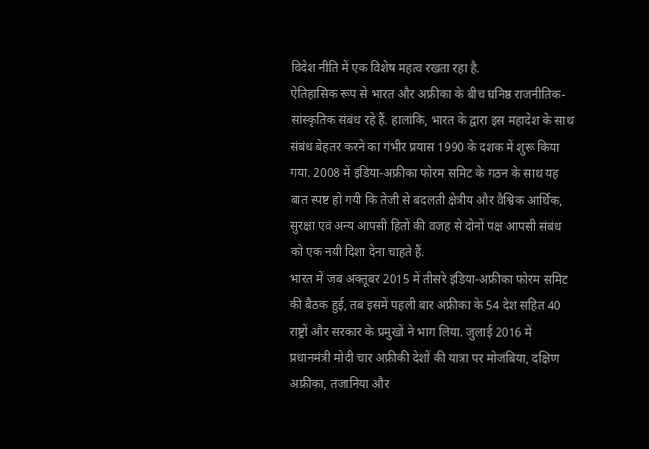विदेश नीति में एक विशेष महत्व रखता रहा है.
ऐतिहासिक रूप से भारत और अफ्रीका के बीच घनिष्ठ राजनीतिक-सांस्कृतिक संबंध रहे हैं. हालांकि, भारत के द्वारा इस महादेश के साथ संबंध बेहतर करने का गंभीर प्रयास 1990 के दशक में शुरू किया गया. 2008 में इंडिया-अफ्रीका फोरम समिट के गठन के साथ यह बात स्पष्ट हो गयी कि तेजी से बदलती क्षेत्रीय और वैश्विक आर्थिक, सुरक्षा एवं अन्य आपसी हितों की वजह से दोनों पक्ष आपसी संबंध को एक नयी दिशा देना चाहते हैं.
भारत में जब अक्तूबर 2015 में तीसरे इंडिया-अफ्रीका फोरम समिट की बैठक हुई, तब इसमें पहली बार अफ्रीका के 54 देश सहित 40 राष्ट्रों और सरकार के प्रमुखों ने भाग लिया. जुलाई 2016 में प्रधानमंत्री मोदी चार अफ्रीकी देशों की यात्रा पर मोजंबिया, दक्षिण अफ्रीका, तंजानिया और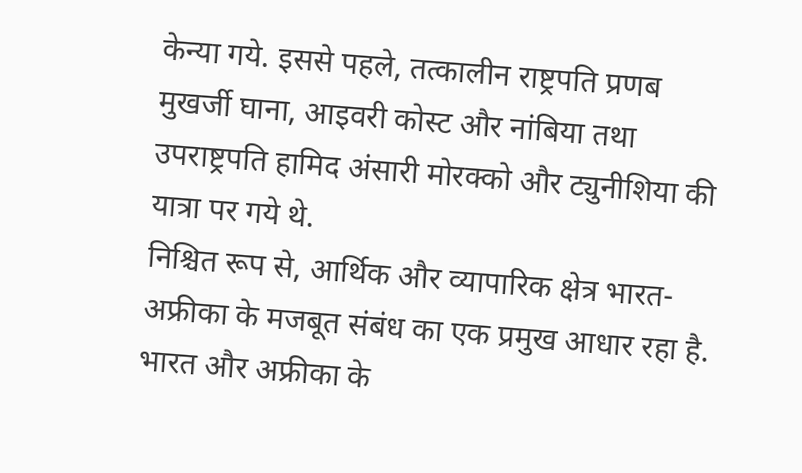केन्या गये. इससे पहले, तत्कालीन राष्ट्रपति प्रणब मुखर्जी घाना, आइवरी कोस्ट और नांबिया तथा उपराष्ट्रपति हामिद अंसारी मोरक्को और ट्युनीशिया की यात्रा पर गये थे.
निश्चित रूप से, आर्थिक और व्यापारिक क्षेत्र भारत-अफ्रीका के मजबूत संबंध का एक प्रमुख आधार रहा है. भारत और अफ्रीका के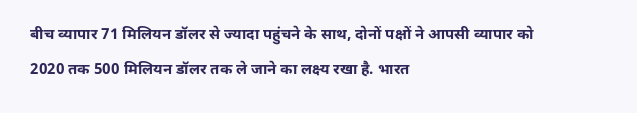बीच व्यापार 71 मिलियन डॉलर से ज्यादा पहुंचने के साथ, दोनों पक्षों ने आपसी व्यापार को 2020 तक 500 मिलियन डॉलर तक ले जाने का लक्ष्य रखा है. भारत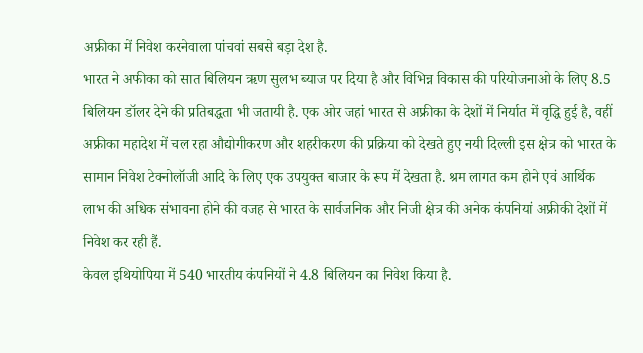अफ्रीका में निवेश करनेवाला पांचवां सबसे बड़ा देश है.
भारत ने अफीका को सात बिलियन ऋण सुलभ ब्याज पर दिया है और विभिन्न विकास की परियोजनाओ के लिए 8.5 बिलियन डॉलर देने की प्रतिबद्धता भी जतायी है. एक ओर जहां भारत से अफ्रीका के देशों में निर्यात में वृद्धि हुई है, वहीं अफ्रीका महादेश में चल रहा औद्योगीकरण और शहरीकरण की प्रक्रिया को देखते हुए नयी दिल्ली इस क्षेत्र को भारत के सामान निवेश टेक्नोलॉजी आदि के लिए एक उपयुक्त बाजार के रूप में देखता है. श्रम लागत कम होने एवं आर्थिक लाभ की अधिक संभावना होने की वजह से भारत के सार्वजनिक और निजी क्षेत्र की अनेक कंपनियां अफ्रीकी देशों में निवेश कर रही हैं.
केवल इथियोपिया में 540 भारतीय कंपनियों ने 4.8 बिलियन का निवेश किया है.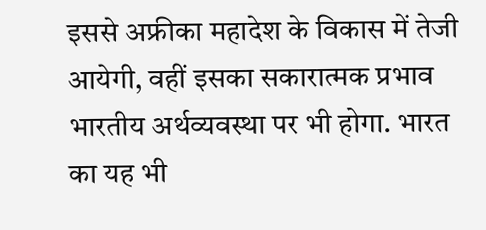इससे अफ्रीका महादेश के विकास में तेजी आयेगी, वहीं इसका सकारात्मक प्रभाव भारतीय अर्थव्यवस्था पर भी होगा. भारत का यह भी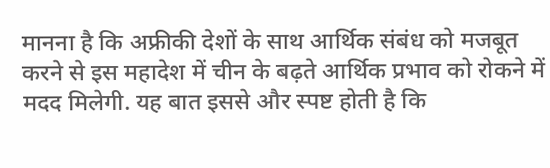मानना है कि अफ्रीकी देशों के साथ आर्थिक संबंध को मजबूत करने से इस महादेश में चीन के बढ़ते आर्थिक प्रभाव को रोकने में मदद मिलेगी. यह बात इससे और स्पष्ट होती है कि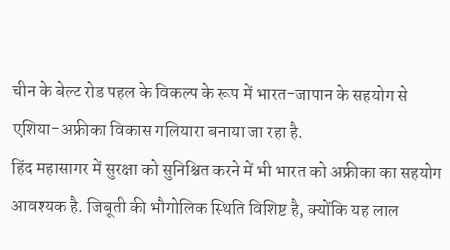चीन के बेल्ट रोड पहल के विकल्प के रूप में भारत-जापान के सहयोग से एशिया-अफ्रीका विकास गलियारा बनाया जा रहा है.
हिंद महासागर में सुरक्षा को सुनिश्चित करने में भी भारत को अफ्रीका का सहयोग आवश्यक है. जिबूती की भौगोलिक स्थिति विशिष्ट है, क्योंकि यह लाल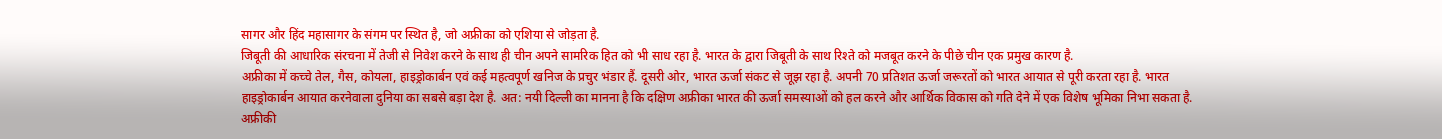सागर और हिंद महासागर के संगम पर स्थित है, जो अफ्रीका को एशिया से जोड़ता है.
जिबूती की आधारिक संरचना में तेजी से निवेश करने के साथ ही चीन अपने सामरिक हित को भी साध रहा है. भारत के द्वारा जिबूती के साथ रिश्ते को मजबूत करने के पीछे चीन एक प्रमुख कारण है.
अफ्रीका में कच्चे तेल, गैस, कोयला, हाइड्रोकार्बन एवं कई महत्वपूर्ण खनिज के प्रचुर भंडार हैं. दूसरी ओर, भारत ऊर्जा संकट से जूझ रहा है. अपनी 70 प्रतिशत ऊर्जा जरूरतों को भारत आयात से पूरी करता रहा है. भारत हाइड्रोकार्बन आयात करनेवाला दुनिया का सबसे बड़ा देश है. अत: नयी दिल्ली का मानना है कि दक्षिण अफ्रीका भारत की ऊर्जा समस्याओं को हल करने और आर्थिक विकास को गति देने में एक विशेष भूमिका निभा सकता है.
अफ्रीकी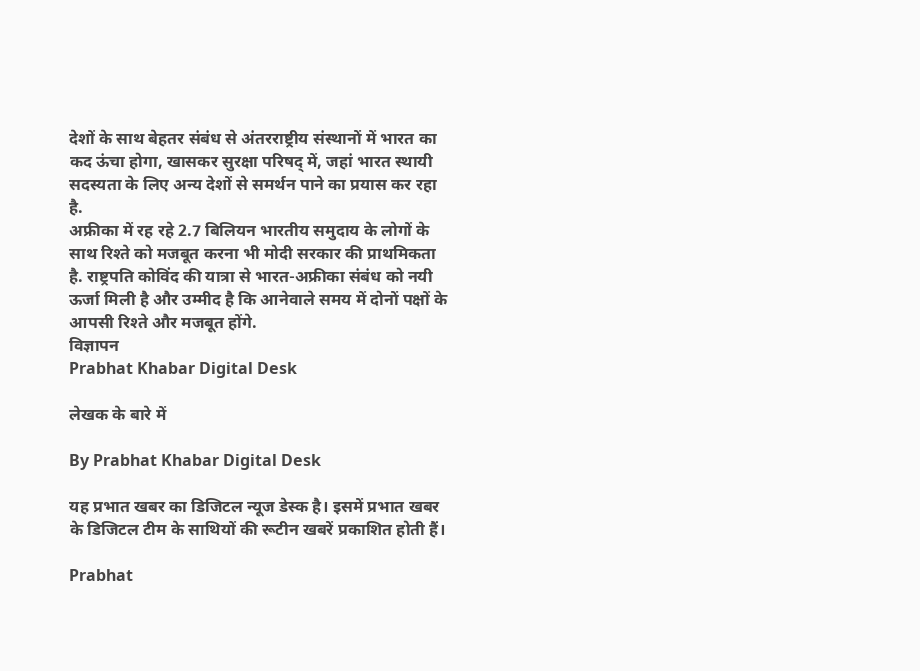देशों के साथ बेहतर संबंध से अंतरराष्ट्रीय संस्थानों में भारत का कद ऊंचा होगा, खासकर सुरक्षा परिषद् में, जहां भारत स्थायी सदस्यता के लिए अन्य देशों से समर्थन पाने का प्रयास कर रहा है.
अफ्रीका में रह रहे 2.7 बिलियन भारतीय समुदाय के लोगों के साथ रिश्ते को मजबूत करना भी मोदी सरकार की प्राथमिकता है. राष्ट्रपति कोविंद की यात्रा से भारत-अफ्रीका संबंध को नयी ऊर्जा मिली है और उम्मीद है कि आनेवाले समय में दोनों पक्षों के आपसी रिश्ते और मजबूत होंगे.
विज्ञापन
Prabhat Khabar Digital Desk

लेखक के बारे में

By Prabhat Khabar Digital Desk

यह प्रभात खबर का डिजिटल न्यूज डेस्क है। इसमें प्रभात खबर के डिजिटल टीम के साथियों की रूटीन खबरें प्रकाशित होती हैं।

Prabhat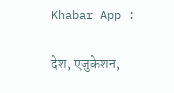Khabar App :

देश, एजुकेशन,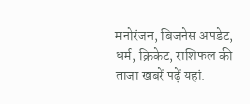मनोरंजन, बिजनेस अपडेट, धर्म, क्रिकेट, राशिफल की ताजा खबरें पढ़ें यहां.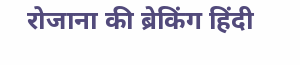रोजाना की ब्रेकिंग हिंदी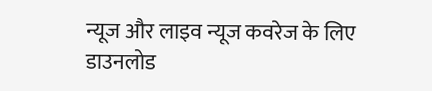न्यूज और लाइव न्यूज कवरेज के लिए डाउनलोड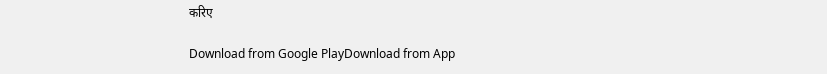करिए

Download from Google PlayDownload from App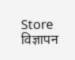Store
विज्ञापन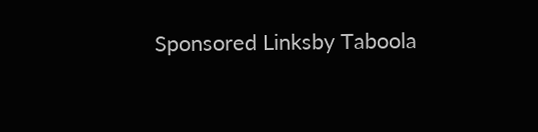Sponsored Linksby Taboola